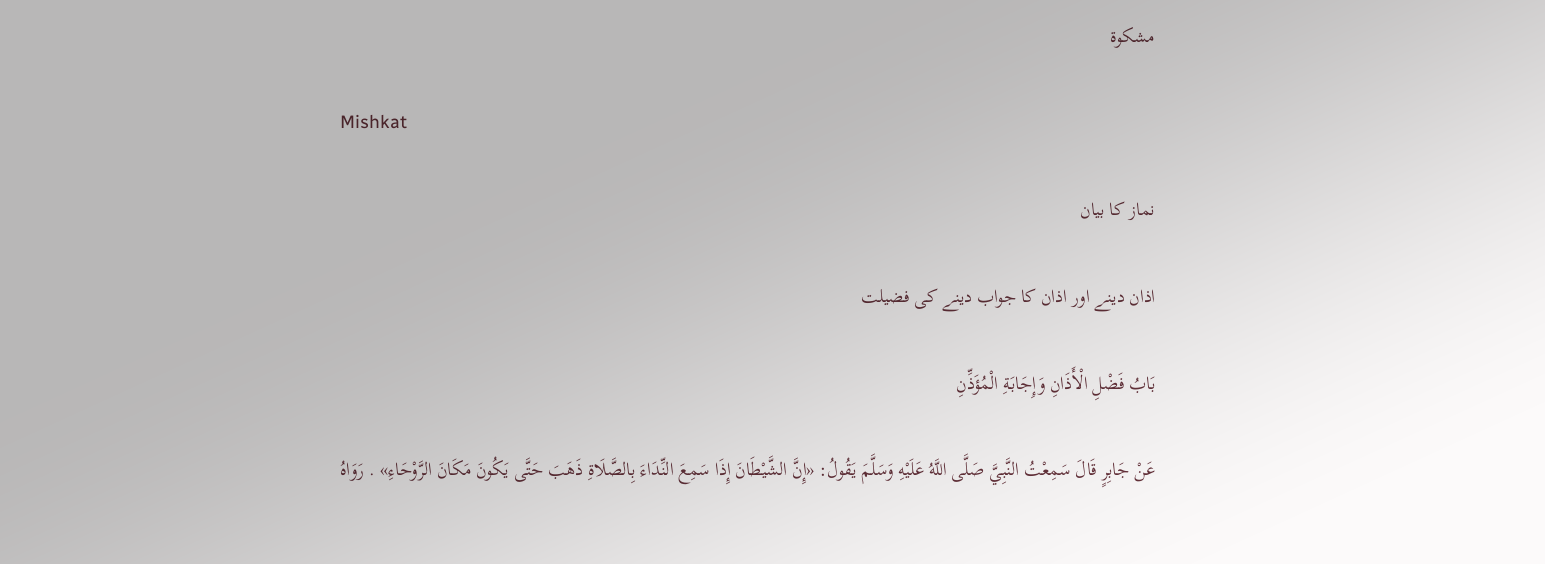مشکوۃ

Mishkat

نماز کا بیان

اذان دینے اور اذان کا جواب دینے کی فضیلت

بَابُ فَضْلِ الْأَذَانِ وَإِجَابَةِ الْمُؤَذِّنِ

عَنْ جَابِرٍ قَالَ سَمِعْتُ النَّبِيَّ صَلَّى اللَّهُ عَلَيْهِ وَسَلَّمَ يَقُولُ: «إِنَّ الشَّيْطَانَ إِذَا سَمِعَ النِّدَاءَ بِالصَّلَاةِ ذَهَبَ حَتَّى يَكُونَ مَكَانَ الرَّوْحَاءِ» . رَوَاهُ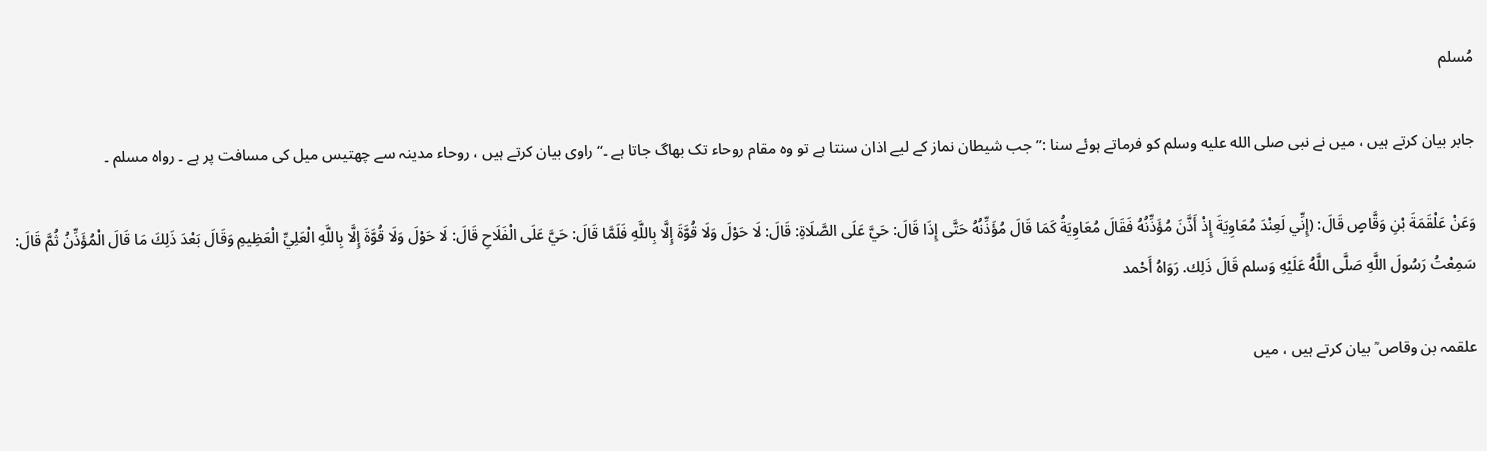مُسلم

جابر بیان کرتے ہیں ، میں نے نبی صلى الله عليه وسلم کو فرماتے ہوئے سنا :’’ جب شیطان نماز کے لیے اذان سنتا ہے تو وہ مقام روحاء تک بھاگ جاتا ہے ۔‘‘ راوی بیان کرتے ہیں ، روحاء مدینہ سے چھتیس میل کی مسافت پر ہے ۔ رواہ مسلم ۔

وَعَنْ عَلْقَمَةَ بْنِ وَقَّاصٍ قَالَ: (إِنِّي لَعِنْدَ مُعَاوِيَةَ إِذْ أَذَّنَ مُؤَذِّنُهُ فَقَالَ مُعَاوِيَةُ كَمَا قَالَ مُؤَذِّنُهُ حَتَّى إِذَا قَالَ: حَيَّ عَلَى الصَّلَاةِ: قَالَ: لَا حَوْلَ وَلَا قُوَّةَ إِلَّا بِاللَّهِ فَلَمَّا قَالَ: حَيَّ عَلَى الْفَلَاحِ قَالَ: لَا حَوْلَ وَلَا قُوَّةَ إِلَّا بِاللَّهِ الْعَلِيِّ الْعَظِيمِ وَقَالَ بَعْدَ ذَلِكَ مَا قَالَ الْمُؤَذِّنُ ثُمَّ قَالَ: سَمِعْتُ رَسُولَ اللَّهِ صَلَّى اللَّهُ عَلَيْهِ وَسلم قَالَ ذَلِك. رَوَاهُ أَحْمد

علقمہ بن وقاص ؒ بیان کرتے ہیں ، میں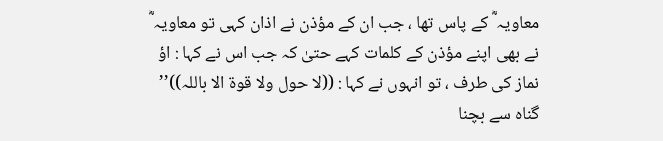معاویہ ؓ کے پاس تھا ، جب ان کے مؤذن نے اذان کہی تو معاویہ ؓ نے بھی اپنے مؤذن کے کلمات کہے حتیٰ کہ جب اس نے کہا : اؤ نماز کی طرف ، تو انہوں نے کہا : ((لا حول ولا قوۃ الا باللہ))’’ گناہ سے بچنا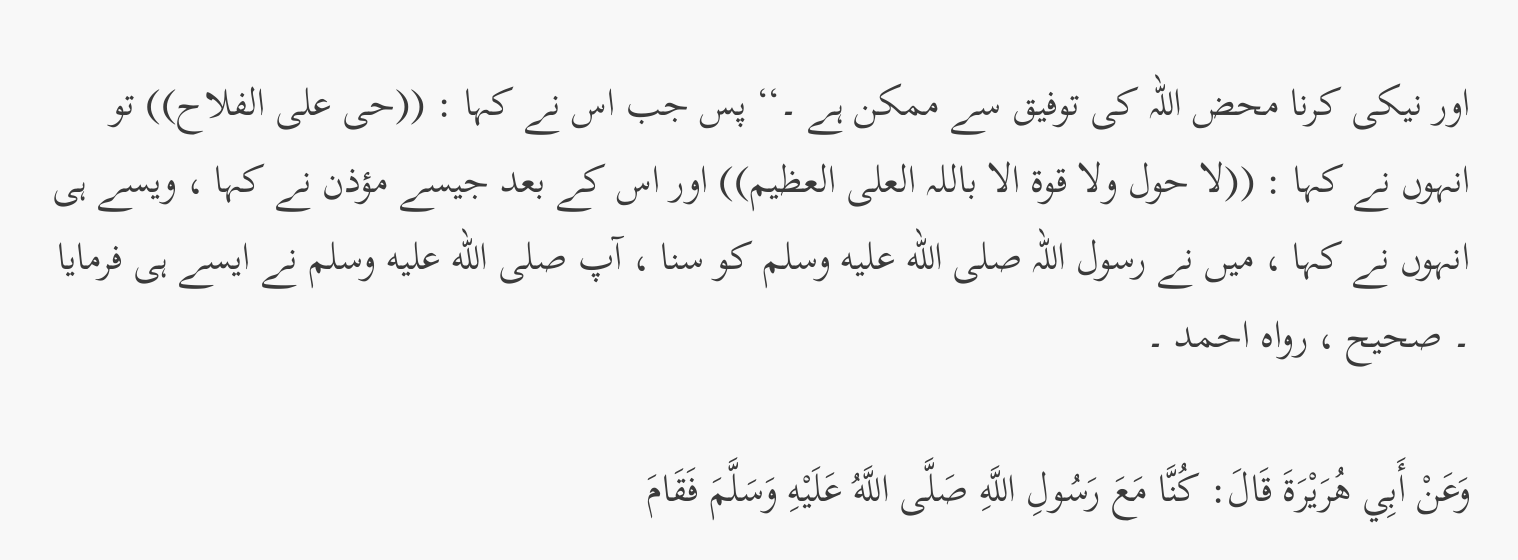اور نیکی کرنا محض اللہ کی توفیق سے ممکن ہے ۔‘‘ پس جب اس نے کہا : ((حی علی الفلاح)) تو انہوں نے کہا : ((لا حول ولا قوۃ الا باللہ العلی العظیم)) اور اس کے بعد جیسے مؤذن نے کہا ، ویسے ہی انہوں نے کہا ، میں نے رسول اللہ صلى الله عليه وسلم کو سنا ، آپ صلى الله عليه وسلم نے ایسے ہی فرمایا ۔ صحیح ، رواہ احمد ۔

وَعَنْ أَبِي هُرَيْرَةَ قَالَ: كُنَّا مَعَ رَسُولِ اللَّهِ صَلَّى اللَّهُ عَلَيْهِ وَسَلَّمَ فَقَامَ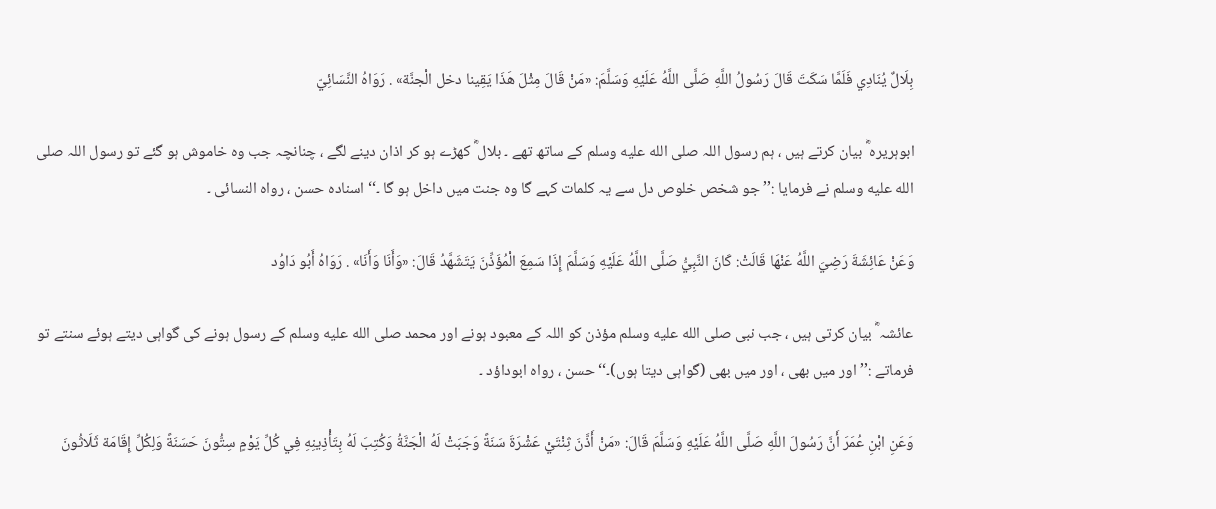بِلَالٌ يُنَادِي فَلَمَّا سَكَتَ قَالَ رَسُولُ اللَّهِ صَلَّى اللَّهُ عَلَيْهِ وَسَلَّمَ: «مَنْ قَالَ مِثْلَ هَذَا يَقِينا دخل الْجنَّة» . رَوَاهُ النَّسَائِيّ

ابوہریرہ ؓ بیان کرتے ہیں ، ہم رسول اللہ صلى الله عليه وسلم کے ساتھ تھے ۔ بلال ؓ کھڑے ہو کر اذان دینے لگے ، چنانچہ جب وہ خاموش ہو گئے تو رسول اللہ صلى الله عليه وسلم نے فرمایا :’’ جو شخص خلوص دل سے یہ کلمات کہے گا وہ جنت میں داخل ہو گا ۔‘‘ اسنادہ حسن ، رواہ النسائی ۔

وَعَنْ عَائِشَةَ رَضِيَ اللَّهُ عَنْهَا قَالَتْ: كَانَ النَّبِيُّ صَلَّى اللَّهُ عَلَيْهِ وَسَلَّمَ إِذَا سَمِعَ الْمُؤَذِّنَ يَتَشَهَّدُ قَالَ: «وَأَنَا وَأَنَا» . رَوَاهُ أَبُو دَاوُد

عائشہ ؓ بیان کرتی ہیں ، جب نبی صلى الله عليه وسلم مؤذن کو اللہ کے معبود ہونے اور محمد صلى الله عليه وسلم کے رسول ہونے کی گواہی دیتے ہوئے سنتے تو فرماتے :’’ اور میں بھی ، اور میں بھی (گواہی دیتا ہوں)۔‘‘ حسن ، رواہ ابوداؤد ۔

وَعَنِ ابْنِ عُمَرَ أَنَّ رَسُولَ اللَّهِ صَلَّى اللَّهُ عَلَيْهِ وَسَلَّمَ قَالَ: «مَنْ أَذَّنَ ثِنْتَيْ عَشْرَةَ سَنَةً وَجَبَتْ لَهُ الْجَنَّةُ وَكُتِبَ لَهُ بِتَأْذِينِهِ فِي كُلِّ يَوْمٍ سِتُّونَ حَسَنَةً وَلِكُلِّ إِقَامَة ثَلَاثُونَ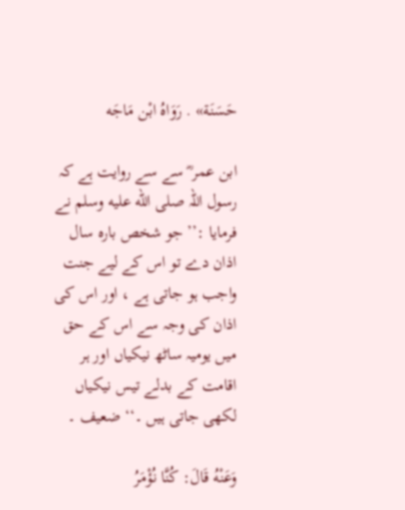حَسَنَة» . رَوَاهُ ابْن مَاجَه

ابن عمر ؓ سے سے روایت ہے کہ رسول اللہ صلى الله عليه وسلم نے فرمایا :’’ جو شخص بارہ سال اذان دے تو اس کے لیے جنت واجب ہو جاتی ہے ، اور اس کی اذان کی وجہ سے اس کے حق میں یومیہ ساٹھ نیکیاں اور ہر اقامت کے بدلے تیس نیکیاں لکھی جاتی ہیں ۔‘‘ ضعیف ۔

وَعَنْهُ قَالَ: كُنَّا نُؤْمَرُ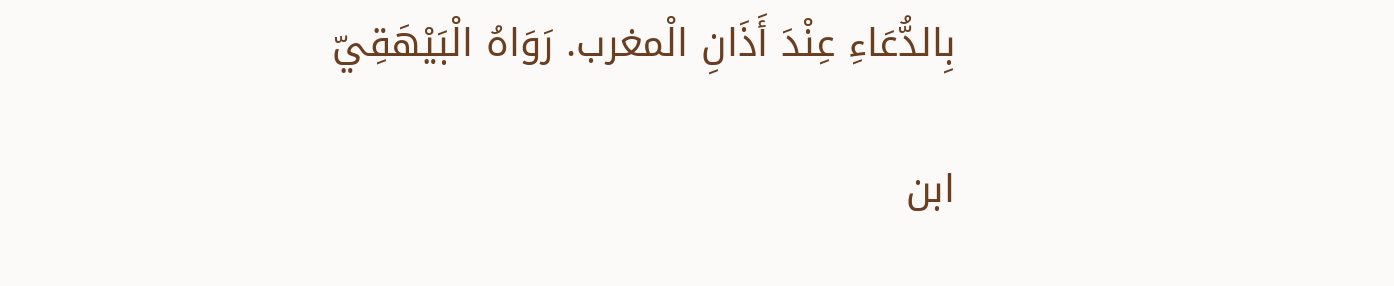بِالدُّعَاءِ عِنْدَ أَذَانِ الْمغرب. رَوَاهُ الْبَيْهَقِيّ

ابن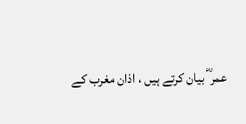عمر ؓ بیان کرتے ہیں ، اذان مغرب کے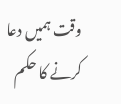وقت ہمیں دعا کرنے کا حکم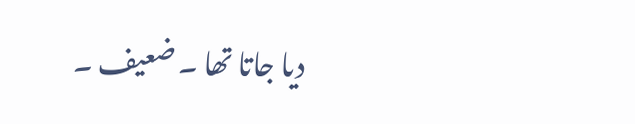دیا جاتا تھا ۔ ضعیف ۔